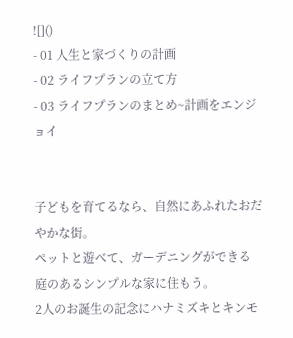![]()
- 01 人生と家づくりの計画
- 02 ライフプランの立て方
- 03 ライフプランのまとめ~計画をエンジョイ


子どもを育てるなら、自然にあふれたおだやかな街。
ペットと遊べて、ガーデニングができる
庭のあるシンプルな家に住もう。
2人のお誕生の記念にハナミズキとキンモ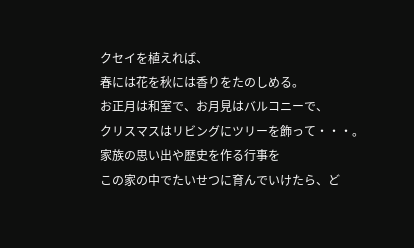クセイを植えれば、
春には花を秋には香りをたのしめる。
お正月は和室で、お月見はバルコニーで、
クリスマスはリビングにツリーを飾って・・・。
家族の思い出や歴史を作る行事を
この家の中でたいせつに育んでいけたら、ど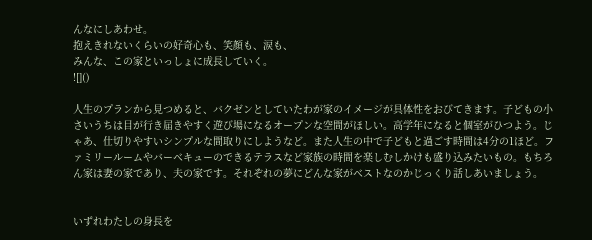んなにしあわせ。
抱えきれないくらいの好奇心も、笑顔も、涙も、
みんな、この家といっしょに成長していく。
![]()

人生のプランから見つめると、バクゼンとしていたわが家のイメージが具体性をおびてきます。子どもの小さいうちは目が行き届きやすく遊び場になるオープンな空間がほしい。高学年になると個室がひつよう。じゃあ、仕切りやすいシンプルな間取りにしようなど。また人生の中で子どもと過ごす時間は4分の1ほど。ファミリールームやバーベキューのできるテラスなど家族の時間を楽しむしかけも盛り込みたいもの。もちろん家は妻の家であり、夫の家です。それぞれの夢にどんな家がベストなのかじっくり話しあいましょう。


いずれわたしの身長を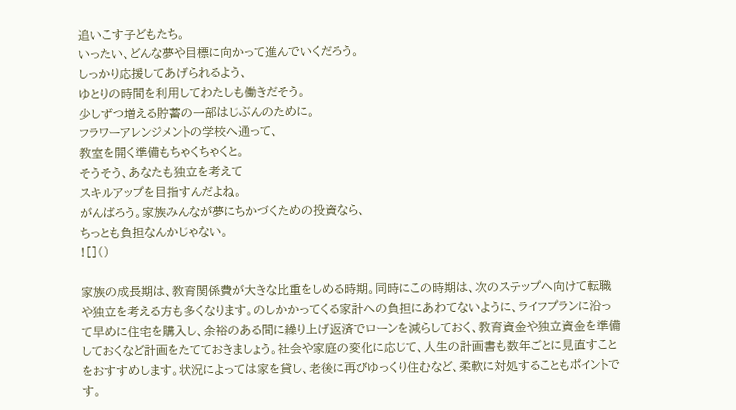追いこす子どもたち。
いったい、どんな夢や目標に向かって進んでいくだろう。
しっかり応援してあげられるよう、
ゆとりの時間を利用してわたしも働きだそう。
少しずつ増える貯蓄の一部はじぶんのために。
フラワーアレンジメントの学校へ通って、
教室を開く準備もちゃくちゃくと。
そうそう、あなたも独立を考えて
スキルアップを目指すんだよね。
がんばろう。家族みんなが夢にちかづくための投資なら、
ちっとも負担なんかじゃない。
![]()

家族の成長期は、教育関係費が大きな比重をしめる時期。同時にこの時期は、次のステップへ向けて転職や独立を考える方も多くなります。のしかかってくる家計への負担にあわてないように、ライフプランに沿って早めに住宅を購入し、余裕のある間に繰り上げ返済でローンを減らしておく、教育資金や独立資金を準備しておくなど計画をたてておきましょう。社会や家庭の変化に応じて、人生の計画書も数年ごとに見直すことをおすすめします。状況によっては家を貸し、老後に再びゆっくり住むなど、柔軟に対処することもポイントです。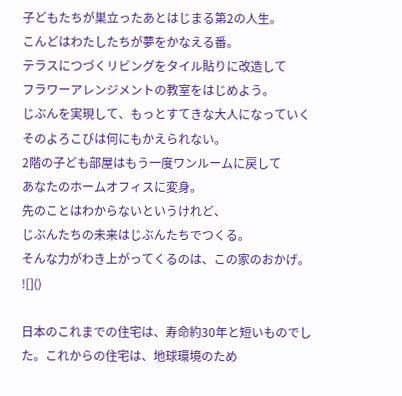子どもたちが巣立ったあとはじまる第2の人生。
こんどはわたしたちが夢をかなえる番。
テラスにつづくリビングをタイル貼りに改造して
フラワーアレンジメントの教室をはじめよう。
じぶんを実現して、もっとすてきな大人になっていく
そのよろこびは何にもかえられない。
2階の子ども部屋はもう一度ワンルームに戻して
あなたのホームオフィスに変身。
先のことはわからないというけれど、
じぶんたちの未来はじぶんたちでつくる。
そんな力がわき上がってくるのは、この家のおかげ。
![]()

日本のこれまでの住宅は、寿命約30年と短いものでした。これからの住宅は、地球環境のため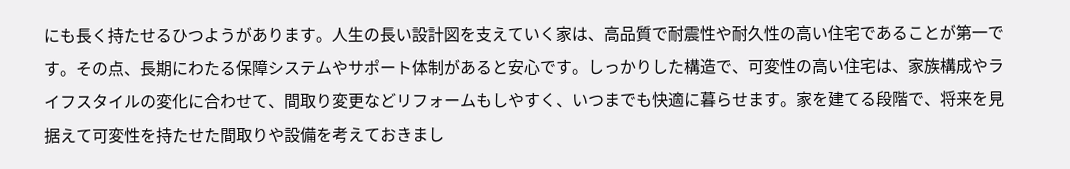にも長く持たせるひつようがあります。人生の長い設計図を支えていく家は、高品質で耐震性や耐久性の高い住宅であることが第一です。その点、長期にわたる保障システムやサポート体制があると安心です。しっかりした構造で、可変性の高い住宅は、家族構成やライフスタイルの変化に合わせて、間取り変更などリフォームもしやすく、いつまでも快適に暮らせます。家を建てる段階で、将来を見据えて可変性を持たせた間取りや設備を考えておきまし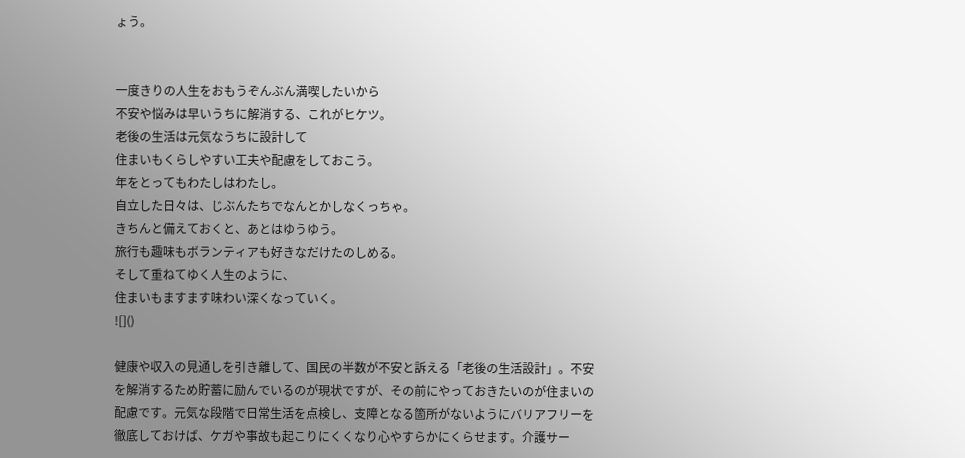ょう。


一度きりの人生をおもうぞんぶん満喫したいから
不安や悩みは早いうちに解消する、これがヒケツ。
老後の生活は元気なうちに設計して
住まいもくらしやすい工夫や配慮をしておこう。
年をとってもわたしはわたし。
自立した日々は、じぶんたちでなんとかしなくっちゃ。
きちんと備えておくと、あとはゆうゆう。
旅行も趣味もボランティアも好きなだけたのしめる。
そして重ねてゆく人生のように、
住まいもますます味わい深くなっていく。
![]()

健康や収入の見通しを引き離して、国民の半数が不安と訴える「老後の生活設計」。不安を解消するため貯蓄に励んでいるのが現状ですが、その前にやっておきたいのが住まいの配慮です。元気な段階で日常生活を点検し、支障となる箇所がないようにバリアフリーを徹底しておけば、ケガや事故も起こりにくくなり心やすらかにくらせます。介護サー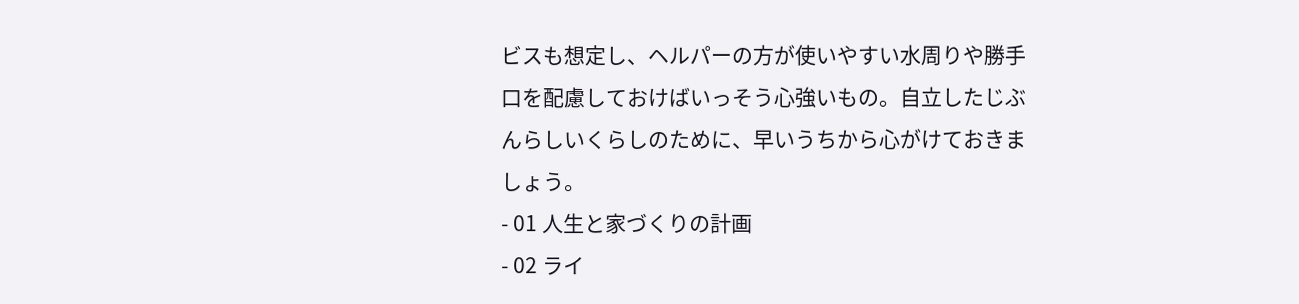ビスも想定し、ヘルパーの方が使いやすい水周りや勝手口を配慮しておけばいっそう心強いもの。自立したじぶんらしいくらしのために、早いうちから心がけておきましょう。
- 01 人生と家づくりの計画
- 02 ライ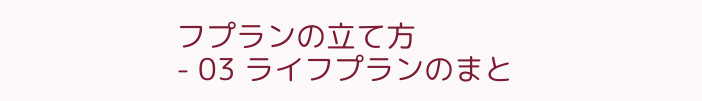フプランの立て方
- 03 ライフプランのまと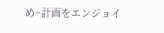め~計画をエンジョイ